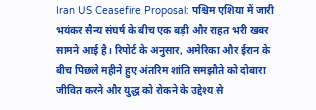Iran US Ceasefire Proposal: पश्चिम एशिया में जारी भयंकर सैन्य संघर्ष के बीच एक बड़ी और राहत भरी खबर सामने आई है। रिपोर्ट के अनुसार, अमेरिका और ईरान के बीच पिछले महीने हुए अंतरिम शांति समझौते को दोबारा जीवित करने और युद्ध को रोकने के उद्देश्य से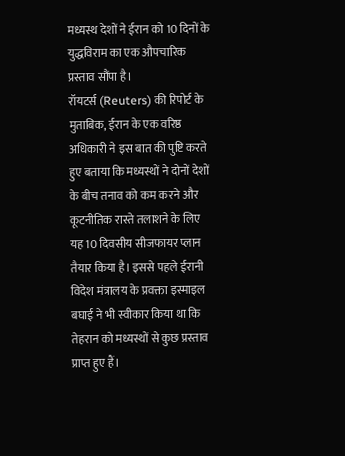मध्यस्थ देशों ने ईरान को 10 दिनों के युद्धविराम का एक औपचारिक प्रस्ताव सौंपा है।
रॉयटर्स (Reuters) की रिपोर्ट के मुताबिक, ईरान के एक वरिष्ठ अधिकारी ने इस बात की पुष्टि करते हुए बताया कि मध्यस्थों ने दोनों देशों के बीच तनाव को कम करने और कूटनीतिक रास्ते तलाशने के लिए यह 10 दिवसीय सीजफायर प्लान तैयार किया है। इससे पहले ईरानी विदेश मंत्रालय के प्रवक्ता इस्माइल बघाई ने भी स्वीकार किया था कि तेहरान को मध्यस्थों से कुछ प्रस्ताव प्राप्त हुए हैं।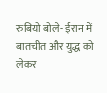रुबियो बोले- ईरान में बातचीत और युद्ध को लेकर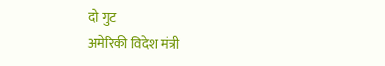दो गुट
अमेरिकी विदेश मंत्री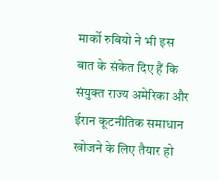मार्को रुबियो ने भी इस बात के संकेत दिए हैं कि संयुक्त राज्य अमेरिका और ईरान कूटनीतिक समाधान खोजने के लिए तैयार हो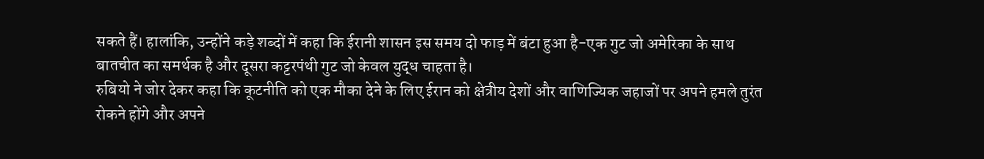सकते हैं। हालांकि, उन्होंने कड़े शब्दों में कहा कि ईरानी शासन इस समय दो फाड़ में बंटा हुआ है-एक गुट जो अमेरिका के साथ बातचीत का समर्थक है और दूसरा कट्टरपंथी गुट जो केवल युद्ध चाहता है।
रुबियो ने जोर देकर कहा कि कूटनीति को एक मौका देने के लिए ईरान को क्षेत्रीय देशों और वाणिज्यिक जहाजों पर अपने हमले तुरंत रोकने होंगे और अपने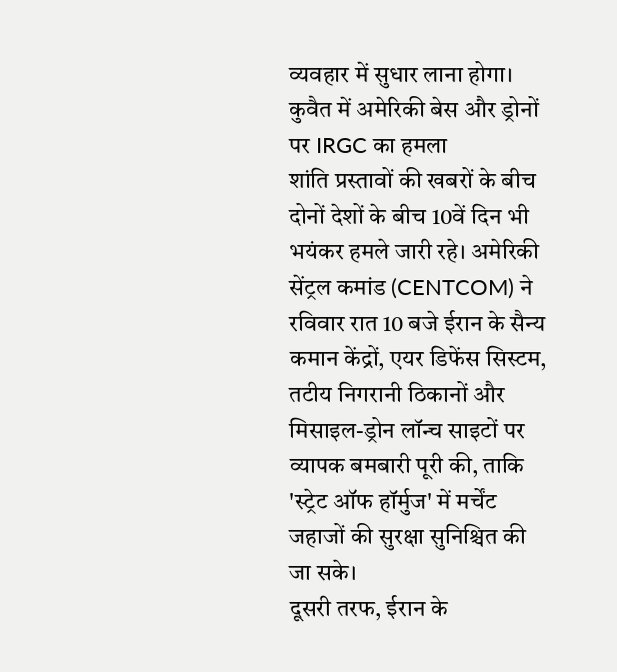व्यवहार में सुधार लाना होगा।
कुवैत में अमेरिकी बेस और ड्रोनों पर IRGC का हमला
शांति प्रस्तावों की खबरों के बीच दोनों देशों के बीच 10वें दिन भी भयंकर हमले जारी रहे। अमेरिकी सेंट्रल कमांड (CENTCOM) ने रविवार रात 10 बजे ईरान के सैन्य कमान केंद्रों, एयर डिफेंस सिस्टम, तटीय निगरानी ठिकानों और मिसाइल-ड्रोन लॉन्च साइटों पर व्यापक बमबारी पूरी की, ताकि 'स्ट्रेट ऑफ हॉर्मुज' में मर्चेंट जहाजों की सुरक्षा सुनिश्चित की जा सके।
दूसरी तरफ, ईरान के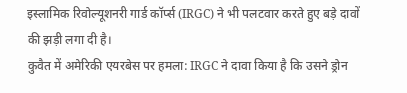इस्लामिक रिवोल्यूशनरी गार्ड कॉर्प्स (IRGC) ने भी पलटवार करते हुए बड़े दावों की झड़ी लगा दी है।
कुवैत में अमेरिकी एयरबेस पर हमला: IRGC ने दावा किया है कि उसने ड्रोन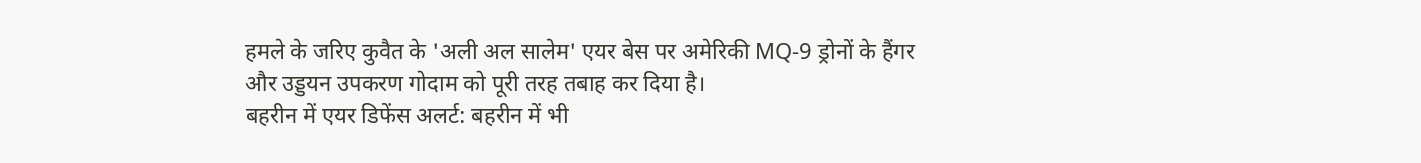हमले के जरिए कुवैत के 'अली अल सालेम' एयर बेस पर अमेरिकी MQ-9 ड्रोनों के हैंगर और उड्डयन उपकरण गोदाम को पूरी तरह तबाह कर दिया है।
बहरीन में एयर डिफेंस अलर्ट: बहरीन में भी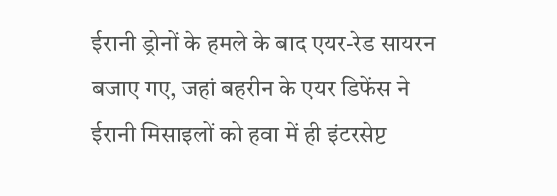ईरानी ड्रोनों के हमले के बाद एयर-रेड सायरन बजाए गए, जहां बहरीन के एयर डिफेंस ने ईरानी मिसाइलों को हवा में ही इंटरसेप्ट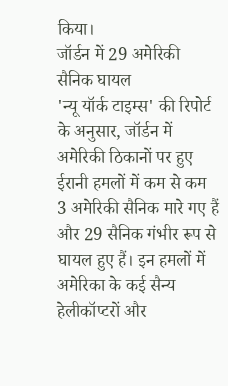किया।
जॉर्डन में 29 अमेरिकी सैनिक घायल
'न्यू यॉर्क टाइम्स' की रिपोर्ट के अनुसार, जॉर्डन में अमेरिकी ठिकानों पर हुए ईरानी हमलों में कम से कम 3 अमेरिकी सैनिक मारे गए हैं और 29 सैनिक गंभीर रूप से घायल हुए हैं। इन हमलों में अमेरिका के कई सैन्य हेलीकॉप्टरों और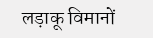लड़ाकू विमानों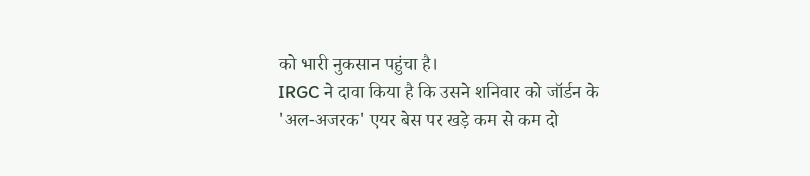को भारी नुकसान पहुंचा है।
IRGC ने दावा किया है कि उसने शनिवार को जॉर्डन के 'अल-अजरक' एयर बेस पर खड़े कम से कम दो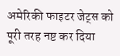अमेरिकी फाइटर जेट्स को पूरी तरह नष्ट कर दिया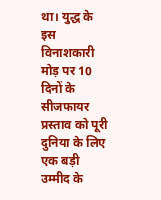था। युद्ध के इस विनाशकारी मोड़ पर 10 दिनों के सीजफायर प्रस्ताव को पूरी दुनिया के लिए एक बड़ी उम्मीद के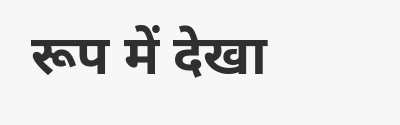रूप में देखा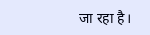जा रहा है।